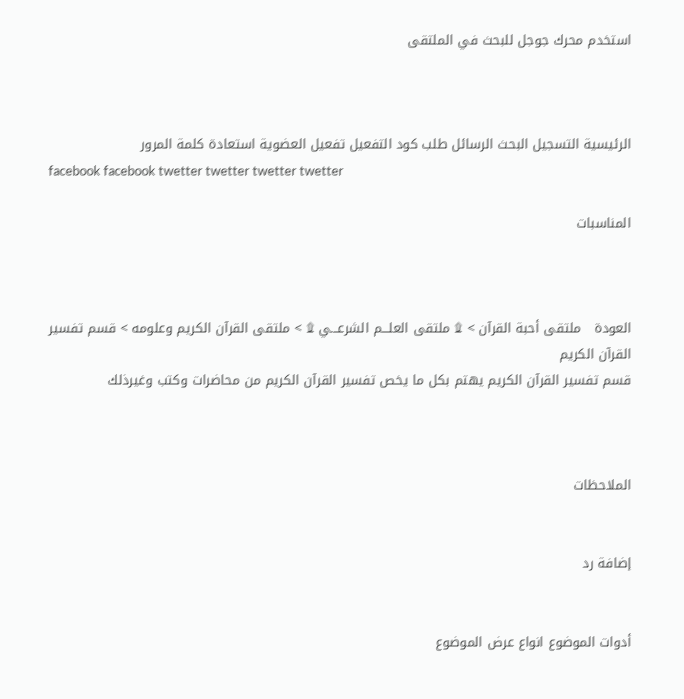استخدم محرك جوجل للبحث في الملتقى



الرئيسية التسجيل البحث الرسائل طلب كود التفعيل تفعيل العضوية استعادة كلمة المرور
facebook facebook twetter twetter twetter twetter

المناسبات



العودة   ملتقى أحبة القرآن > ۩ ملتقى العلـــم الشرعـــي ۩ > ملتقى القرآن الكريم وعلومه > قسم تفسير القرآن الكريم
قسم تفسير القرآن الكريم يهتم بكل ما يخص تفسير القرآن الكريم من محاضرات وكتب وغيرذلك



الملاحظات


إضافة رد


أدوات الموضوع انواع عرض الموضوع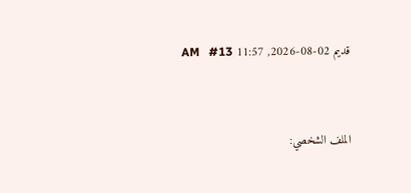قديم 02-08-2026, 11:57 AM   #13


الملف الشخصي: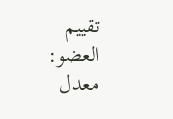تقييم العضو:
معدل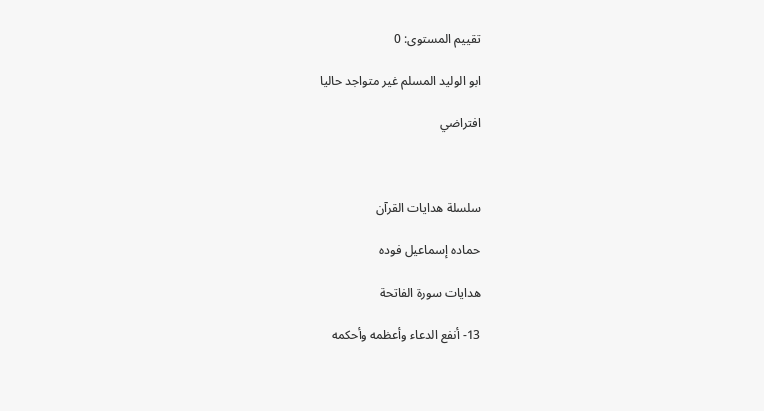تقييم المستوى: 0

ابو الوليد المسلم غير متواجد حاليا

افتراضي



سلسلة هدايات القرآن

حماده إسماعيل فوده

هدايات سورة الفاتحة

13- أنفع الدعاء وأعظمه وأحكمه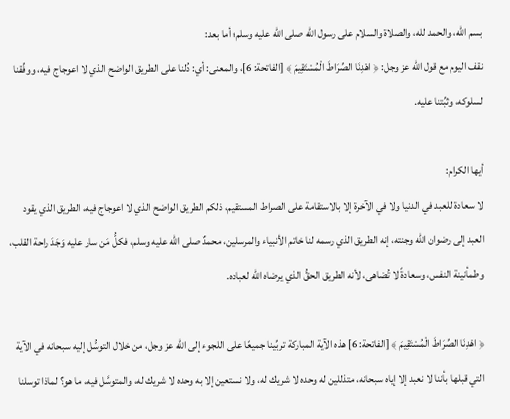بسم الله، والحمد لله، والصلاة والسلام على رسول الله صلى الله عليه وسلم؛ أما بعد:
نقف اليوم مع قول الله عز وجل: ﴿ اهْدِنَا الصِّرَاطَ الْمُسْتَقِيمَ ﴾ [الفاتحة: 6]، والمعنى: أي: دُلنا على الطريق الواضح الذي لا اعوجاج فيه، ووفِّقنا لسلوكه، وثبِّتنا عليه.

أيها الكرام:
لا سعادة للعبد في الدنيا ولا في الآخرة إلا بالاستقامة على الصراط المستقيم، ذلكم الطريق الواضح الذي لا اعوجاج فيه، الطريق الذي يقود العبد إلى رضوان الله وجنته، إنه الطريق الذي رسمه لنا خاتم الأنبياء والمرسلين، محمدٌ صلى الله عليه وسلم، فكلُّ مَن سار عليه وَجَدَ راحة القلب، وطمأنينة النفس، وسعادةً لا تُضاهى، لأنه الطريق الحقُّ الذي يرضاه الله لعباده.

﴿ اهْدِنَا الصِّرَاطَ الْمُسْتَقِيمَ ﴾ [الفاتحة: 6] هذه الآية المباركة تربِّينا جميعًا على اللجوء إلى الله عز وجل، من خلال التوسُّل إليه سبحانه في الآية التي قبلها بأننا لا نعبد إلا إياه سبحانه، متذللين له وحده لا شريك له، ولا نستعين إلا به وحده لا شريك له، والمتوسَّل فيه، ما هو؟ لماذا توسلنا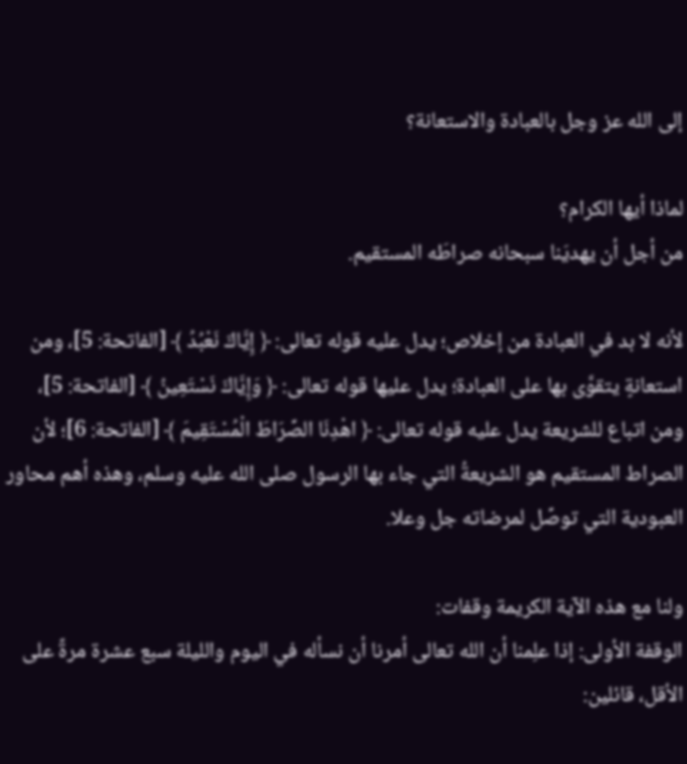إلى الله عز وجل بالعبادة والاستعانة؟

لماذا أيها الكرام؟
من أجل أن يهديَنا سبحانه صراطَه المستقيم.

لأنه لا بد في العبادة من إخلاص؛ يدل عليه قوله تعالى: ﴿ إِيَّاكَ نَعْبُدُ ﴾ [الفاتحة: 5]، ومن استعانةٍ يتقوَّى بها على العبادة؛ يدل عليها قوله تعالى: ﴿ وَإِيَّاكَ نَسْتَعِينُ ﴾ [الفاتحة: 5]، ومن اتباع للشريعة يدل عليه قوله تعالى: ﴿ اهْدِنَا الصِّرَاطَ الْمُسْتَقِيمَ ﴾ [الفاتحة: 6]؛ لأن الصراط المستقيم هو الشريعةُ التي جاء بها الرسول صلى الله عليه وسلم، وهذه أهم محاور العبودية التي توصِّل لمرضاته جل وعلا.

ولنا مع هذه الآية الكريمة وقفات:
الوقفة الأولى: إذا علِمنا أن الله تعالى أمرنا أن نسأله في اليوم والليلة سبع عشرة مرةً على الأقل، قائلين: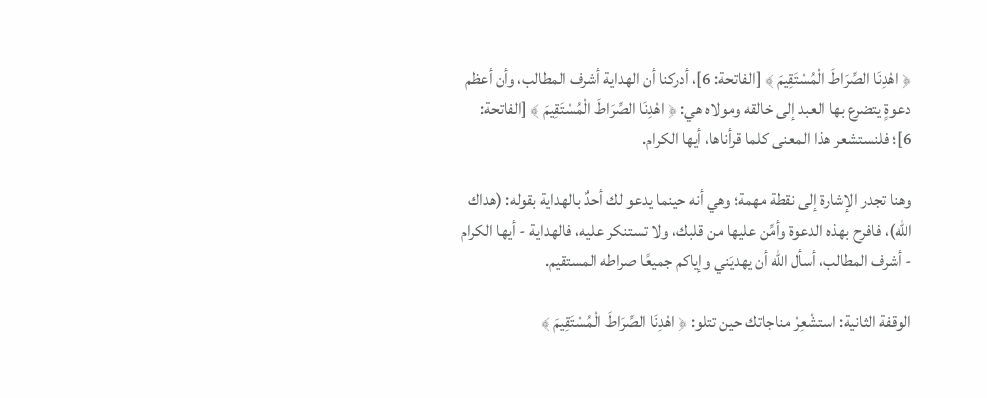﴿ اهْدِنَا الصِّرَاطَ الْمُسْتَقِيمَ ﴾ [الفاتحة: 6]، أدركنا أن الهداية أشرف المطالب، وأن أعظم دعوةٍ يتضرع بها العبد إلى خالقه ومولاه هي: ﴿ اهْدِنَا الصِّرَاطَ الْمُسْتَقِيمَ ﴾ [الفاتحة: 6]؛ فلنستشعر هذا المعنى كلما قرأناها، أيها الكرام.

وهنا تجدر الإشارة إلى نقطة مهمة؛ وهي أنه حينما يدعو لك أحدٌ بالهداية بقوله: (هداك الله)، فافرح بهذه الدعوة وأمِّن عليها من قلبك، ولا تستنكر عليه، فالهداية - أيها الكرام - أشرف المطالب، أسأل الله أن يهديَني وإياكم جميعًا صراطه المستقيم.

الوقفة الثانية: استشْعِرْ مناجاتك حين تتلو: ﴿ اهْدِنَا الصِّرَاطَ الْمُسْتَقِيمَ ﴾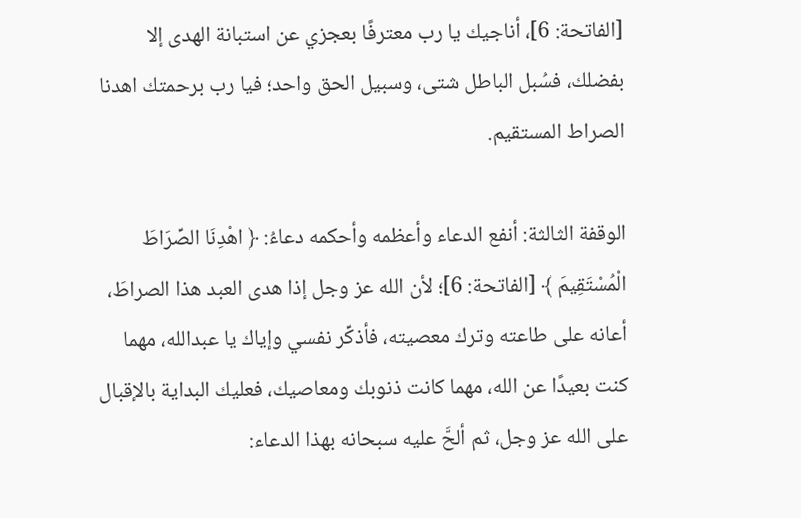[الفاتحة: 6]، أناجيك يا رب معترفًا بعجزي عن استبانة الهدى إلا بفضلك، فسُبل الباطل شتى، وسبيل الحق واحد؛ فيا رب برحمتك اهدنا الصراط المستقيم.

الوقفة الثالثة: أنفع الدعاء وأعظمه وأحكمه دعاءُ: ﴿ اهْدِنَا الصِّرَاطَ الْمُسْتَقِيمَ ﴾ [الفاتحة: 6]؛ لأن الله عز وجل إذا هدى العبد هذا الصراطَ، أعانه على طاعته وترك معصيته، فأذكِّر نفسي وإياك يا عبدالله، مهما كنت بعيدًا عن الله، مهما كانت ذنوبك ومعاصيك، فعليك البداية بالإقبال على الله عز وجل، ثم ألحَّ عليه سبحانه بهذا الدعاء: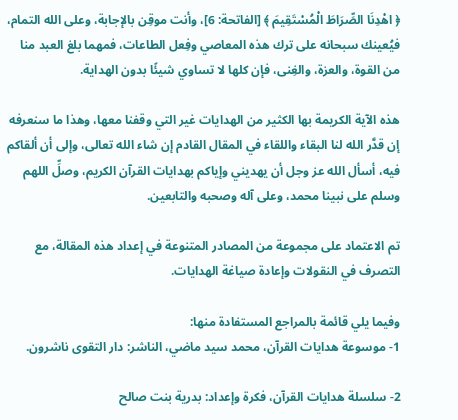﴿ اهْدِنَا الصِّرَاطَ الْمُسْتَقِيمَ ﴾ [الفاتحة: 6]، وأنت موقِن بالإجابة، وعلى الله التمام، فيُعينك سبحانه على ترك هذه المعاصي وفِعل الطاعات، فمهما بلغ العبد منا من القوة، والعزة، والغِنى، فإن كلها لا تساوي شيئًا بدون الهداية.

هذه الآية الكريمة بها الكثير من الهدايات غير التي وقفنا معها، وهذا ما سنعرفه إن قدَّر الله لنا البقاء واللقاء في المقال القادم إن شاء الله تعالى، وإلى أن ألقاكم فيه، أسأل الله عز وجل أن يهديني وإياكم بهدايات القرآن الكريم، وصلِّ اللهم وسلم على نبينا محمد، وعلى آله وصحبه والتابعين.

تم الاعتماد على مجموعة من المصادر المتنوعة في إعداد هذه المقالة، مع التصرف في النقولات وإعادة صياغة الهدايات.

وفيما يلي قائمة بالمراجع المستفادة منها:
1- موسوعة هدايات القرآن، محمد سيد ماضي، الناشر: دار التقوى ناشرون.

2- سلسلة هدايات القرآن، فكرة وإعداد: بدرية بنت صالح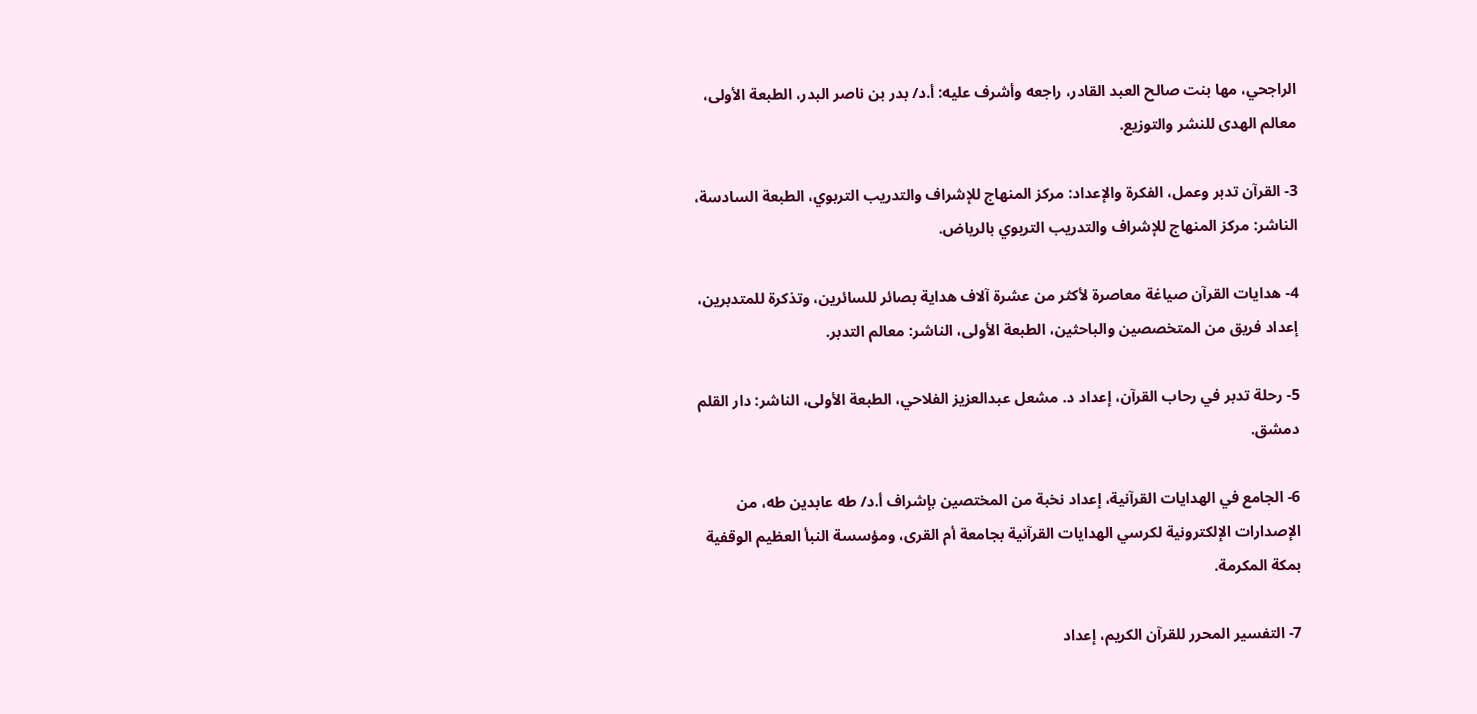الراجحي، مها بنت صالح العبد القادر، راجعه وأشرف عليه: أ.د/ بدر بن ناصر البدر، الطبعة الأولى، معالم الهدى للنشر والتوزيع.

3- القرآن تدبر وعمل، الفكرة والإعداد: مركز المنهاج للإشراف والتدريب التربوي، الطبعة السادسة، الناشر: مركز المنهاج للإشراف والتدريب التربوي بالرياض.

4- هدايات القرآن صياغة معاصرة لأكثر من عشرة آلاف هداية بصائر للسائرين، وتذكرة للمتدبرين، إعداد فريق من المتخصصين والباحثين، الطبعة الأولى، الناشر: معالم التدبر.

5- رحلة تدبر في رحاب القرآن، إعداد د. مشعل عبدالعزيز الفلاحي، الطبعة الأولى، الناشر: دار القلم دمشق.

6- الجامع في الهدايات القرآنية، إعداد نخبة من المختصين بإشراف أ.د/ طه عابدين طه، من الإصدارات الإلكترونية لكرسي الهدايات القرآنية بجامعة أم القرى، ومؤسسة النبأ العظيم الوقفية بمكة المكرمة.

7- التفسير المحرر للقرآن الكريم، إعداد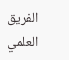الفريق العلمي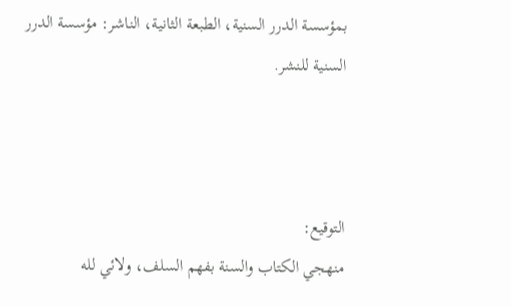بمؤسسة الدرر السنية، الطبعة الثانية، الناشر: مؤسسة الدرر السنية للنشر.



التوقيع:
منهجي الكتاب والسنة بفهم السلف، ولائي لله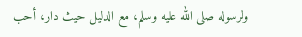ولرسوله صلى الله عليه وسلم، مع الدليل حيث دار، أحب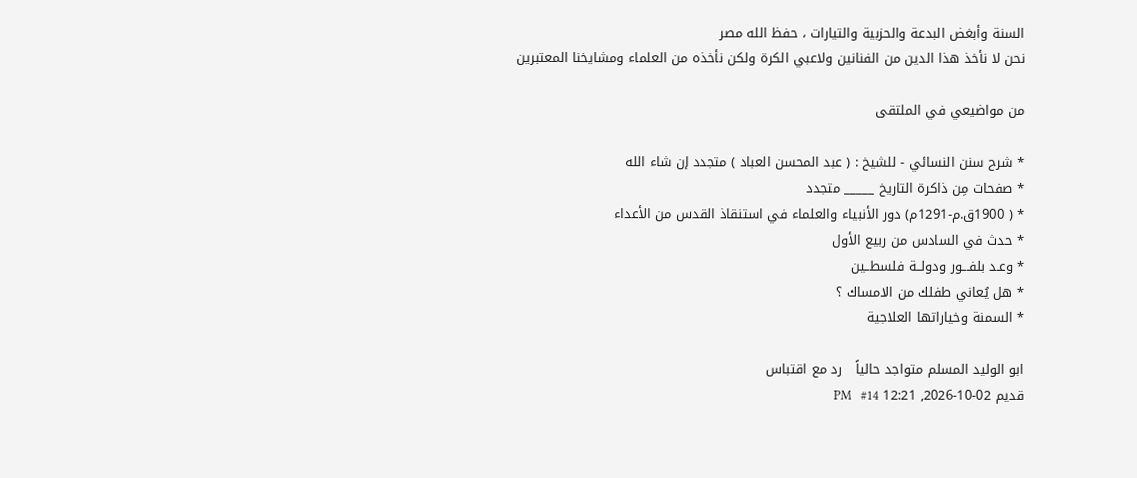السنة وأبغض البدعة والحزبية والتيارات ، حفظ الله مصر
نحن لا نأخذ هذا الدين من الفنانين ولاعبي الكرة ولكن نأخذه من العلماء ومشايخنا المعتبرين

من مواضيعي في الملتقى

* شرح سنن النسائي - للشيخ : ( عبد المحسن العباد ) متجدد إن شاء الله
* صفحات مِن ذاكرة التاريخ _____ متجدد
* ( 1900ق.م-1291م) دور الأنبياء والعلماء في استنقاذ القدس من الأعداء
* حدث في السادس من ربيع الأول
* وعـد بلفـــور ودولــة فلسطــين
* هل يُعاني طفلك من الامساك ؟
* السمنة وخياراتها العلاجية

ابو الوليد المسلم متواجد حالياً   رد مع اقتباس
قديم 02-10-2026, 12:21 PM   #14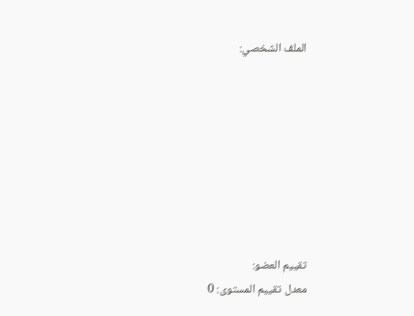الملف الشخصي:








تقييم العضو:
معدل تقييم المستوى: 0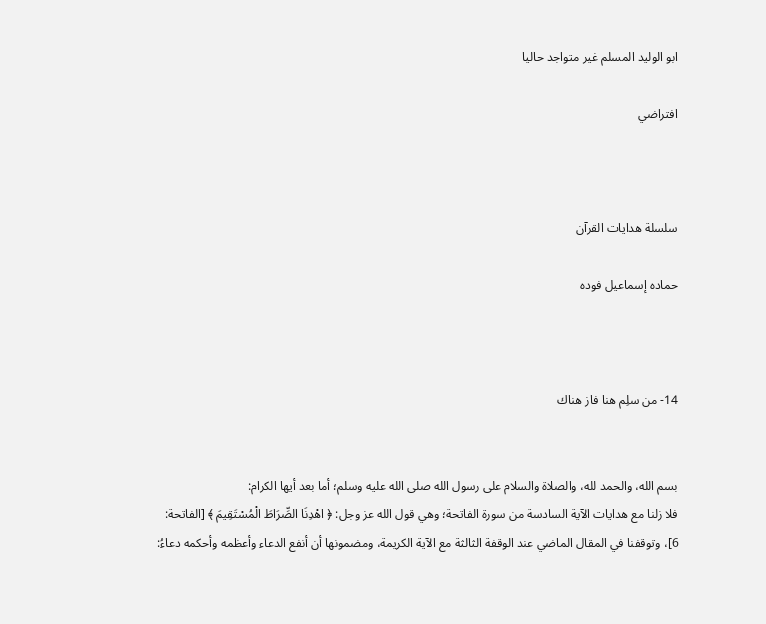ابو الوليد المسلم غير متواجد حاليا

افتراضي



سلسلة هدايات القرآن

حماده إسماعيل فوده



14- من سلِم هنا فاز هناك


بسم الله، والحمد لله، والصلاة والسلام على رسول الله صلى الله عليه وسلم؛ أما بعد أيها الكرام:
فلا زلنا مع هدايات الآية السادسة من سورة الفاتحة؛ وهي قول الله عز وجل: ﴿ اهْدِنَا الصِّرَاطَ الْمُسْتَقِيمَ ﴾ [الفاتحة: 6]، وتوقفنا في المقال الماضي عند الوقفة الثالثة مع الآية الكريمة، ومضمونها أن أنفع الدعاء وأعظمه وأحكمه دعاءُ: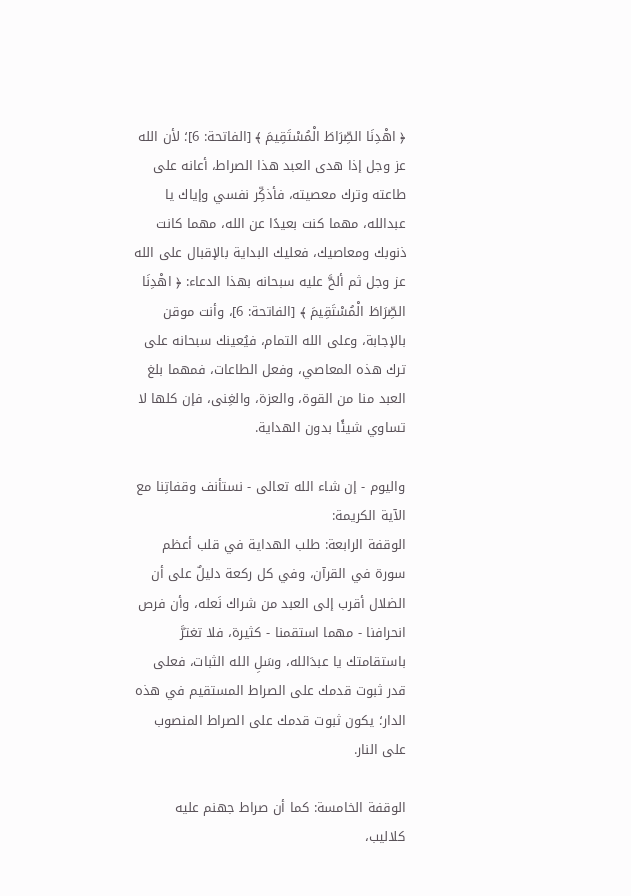﴿ اهْدِنَا الصِّرَاطَ الْمُسْتَقِيمَ ﴾ [الفاتحة: 6]؛ لأن الله عز وجل إذا هدى العبد هذا الصراط، أعانه على طاعته وترك معصيته، فأذكِّر نفسي وإياك يا عبدالله، مهما كنت بعيدًا عن الله، مهما كانت ذنوبك ومعاصيك، فعليك البداية بالإقبال على الله عز وجل ثم ألحَّ عليه سبحانه بهذا الدعاء: ﴿ اهْدِنَا الصِّرَاطَ الْمُسْتَقِيمَ ﴾ [الفاتحة: 6]، وأنت موقن بالإجابة، وعلى الله التمام، فيُعينك سبحانه على ترك هذه المعاصي، وفعل الطاعات، فمهما بلغ العبد منا من القوة، والعزة، والغِنى، فإن كلها لا تساوي شيئًا بدون الهداية.

واليوم - إن شاء الله تعالى - نستأنف وقفاتِنا مع الآية الكريمة:
الوقفة الرابعة: طلب الهداية في قلب أعظم سورة في القرآن، وفي كل ركعة دليلٌ على أن الضلال أقرب إلى العبد من شراك نَعله، وأن فرص انحرافنا - مهما استقمنا - كثيرة، فلا تغترَّ باستقامتك يا عبدَالله، وسَلِ الله الثبات، فعلى قدر ثبوت قدمك على الصراط المستقيم في هذه الدار؛ يكون ثبوت قدمك على الصراط المنصوب على النار.

الوقفة الخامسة: كما أن صراط جهنم عليه كلاليب،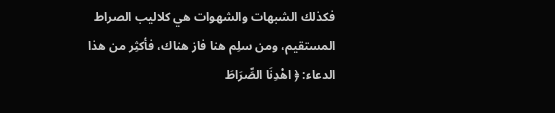فكذلك الشبهات والشهوات هي كلاليب الصراط المستقيم، ومن سلِم هنا فاز هناك، فأكثِر من هذا الدعاء: ﴿ اهْدِنَا الصِّرَاطَ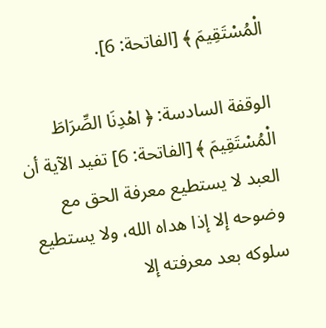الْمُسْتَقِيمَ ﴾ [الفاتحة: 6].

الوقفة السادسة: ﴿ اهْدِنَا الصِّرَاطَ الْمُسْتَقِيمَ ﴾ [الفاتحة: 6] تفيد الآية أن العبد لا يستطيع معرفة الحق مع وضوحه إلا إذا هداه الله، ولا يستطيع سلوكه بعد معرفته إلا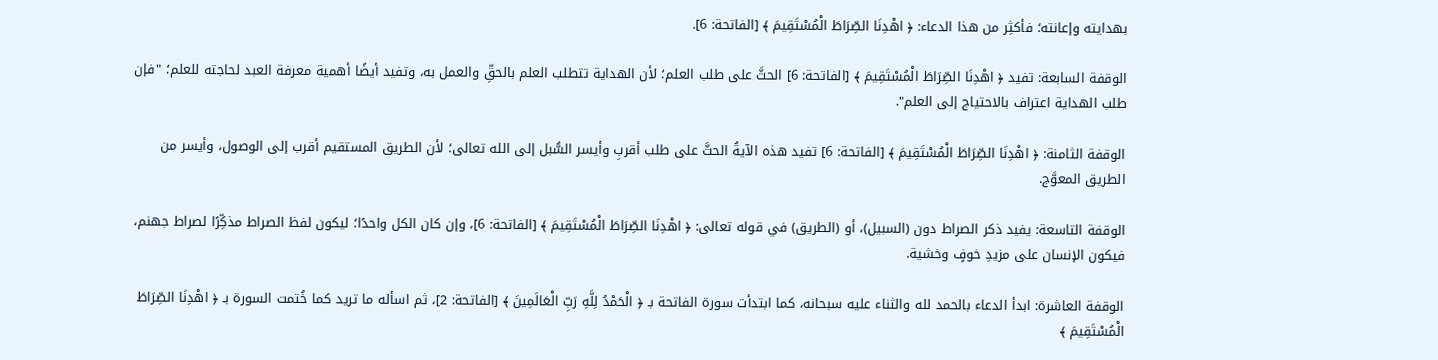بهدايته وإعانته؛ فأكثِر من هذا الدعاء: ﴿ اهْدِنَا الصِّرَاطَ الْمُسْتَقِيمَ ﴾ [الفاتحة: 6].

الوقفة السابعة: تفيد ﴿ اهْدِنَا الصِّرَاطَ الْمُسْتَقِيمَ ﴾ [الفاتحة: 6] الحثَّ على طلب العلم؛ لأن الهداية تتطلب العلم بالحقِّ والعمل به، وتفيد أيضًا أهمية معرفة العبد لحاجته للعلم؛ "فإن طلب الهداية اعتراف بالاحتياج إلى العلم".

الوقفة الثامنة: ﴿ اهْدِنَا الصِّرَاطَ الْمُسْتَقِيمَ ﴾ [الفاتحة: 6] تفيد هذه الآيةُ الحثَّ على طلب أقربِ وأيسر السُّبل إلى الله تعالى؛ لأن الطريق المستقيم أقرب إلى الوصول، وأيسر من الطريق المعوَّج.

الوقفة التاسعة: يفيد ذكر الصراط دون (السبيل)، أو (الطريق) في قوله تعالى: ﴿ اهْدِنَا الصِّرَاطَ الْمُسْتَقِيمَ ﴾ [الفاتحة: 6]، وإن كان الكل واحدًا؛ ليكون لفظ الصراط مذكِّرًا لصراط جهنم، فيكون الإنسان على مزيدِ خوفٍ وخشية.

الوقفة العاشرة: ابدأ الدعاء بالحمد لله والثناء عليه سبحانه، كما ابتدأت سورة الفاتحة بـ ﴿ الْحَمْدُ لِلَّهِ رَبِّ الْعَالَمِينَ ﴾ [الفاتحة: 2]، ثم اسأله ما تريد كما خُتمت السورة بـ ﴿ اهْدِنَا الصِّرَاطَ الْمُسْتَقِيمَ ﴾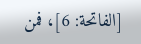[الفاتحة: 6]، فمن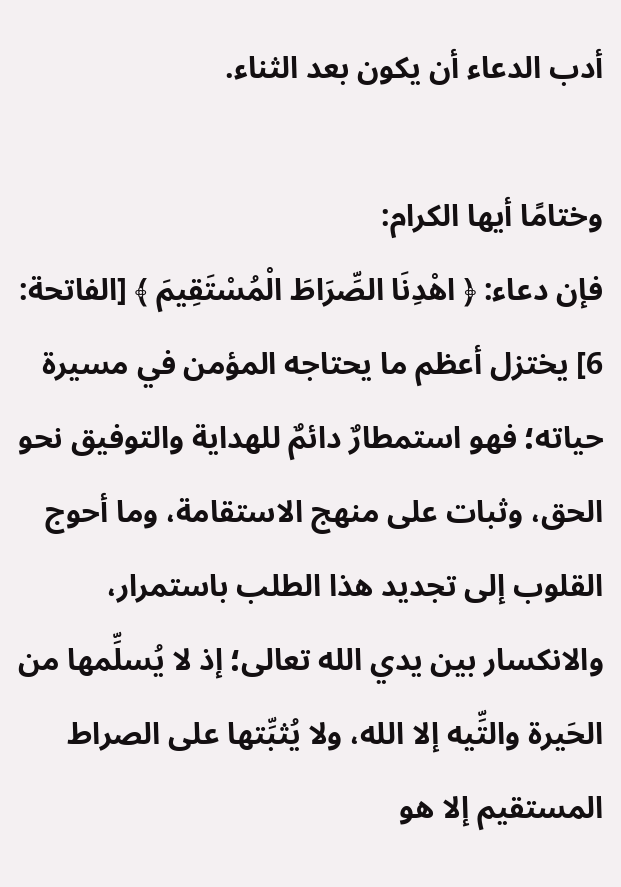أدب الدعاء أن يكون بعد الثناء.

وختامًا أيها الكرام:
فإن دعاء: ﴿ اهْدِنَا الصِّرَاطَ الْمُسْتَقِيمَ ﴾ [الفاتحة: 6] يختزل أعظم ما يحتاجه المؤمن في مسيرة حياته؛ فهو استمطارٌ دائمٌ للهداية والتوفيق نحو الحق، وثبات على منهج الاستقامة، وما أحوج القلوب إلى تجديد هذا الطلب باستمرار، والانكسار بين يدي الله تعالى؛ إذ لا يُسلِّمها من الحَيرة والتِّيه إلا الله، ولا يُثبِّتها على الصراط المستقيم إلا هو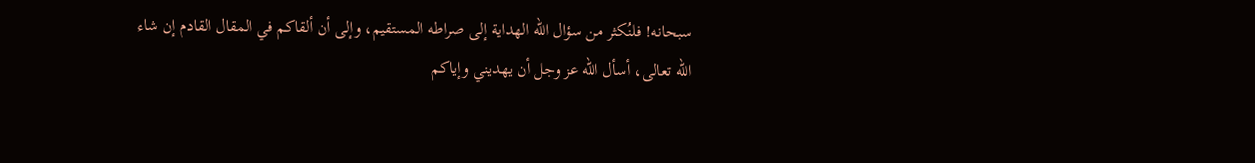سبحانه! فلنُكثر من سؤال الله الهداية إلى صراطه المستقيم، وإلى أن ألقاكم في المقال القادم إن شاء الله تعالى، أسأل الله عز وجل أن يهديني وإياكم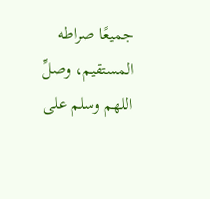جميعًا صراطه المستقيم، وصلِّ اللهم وسلم على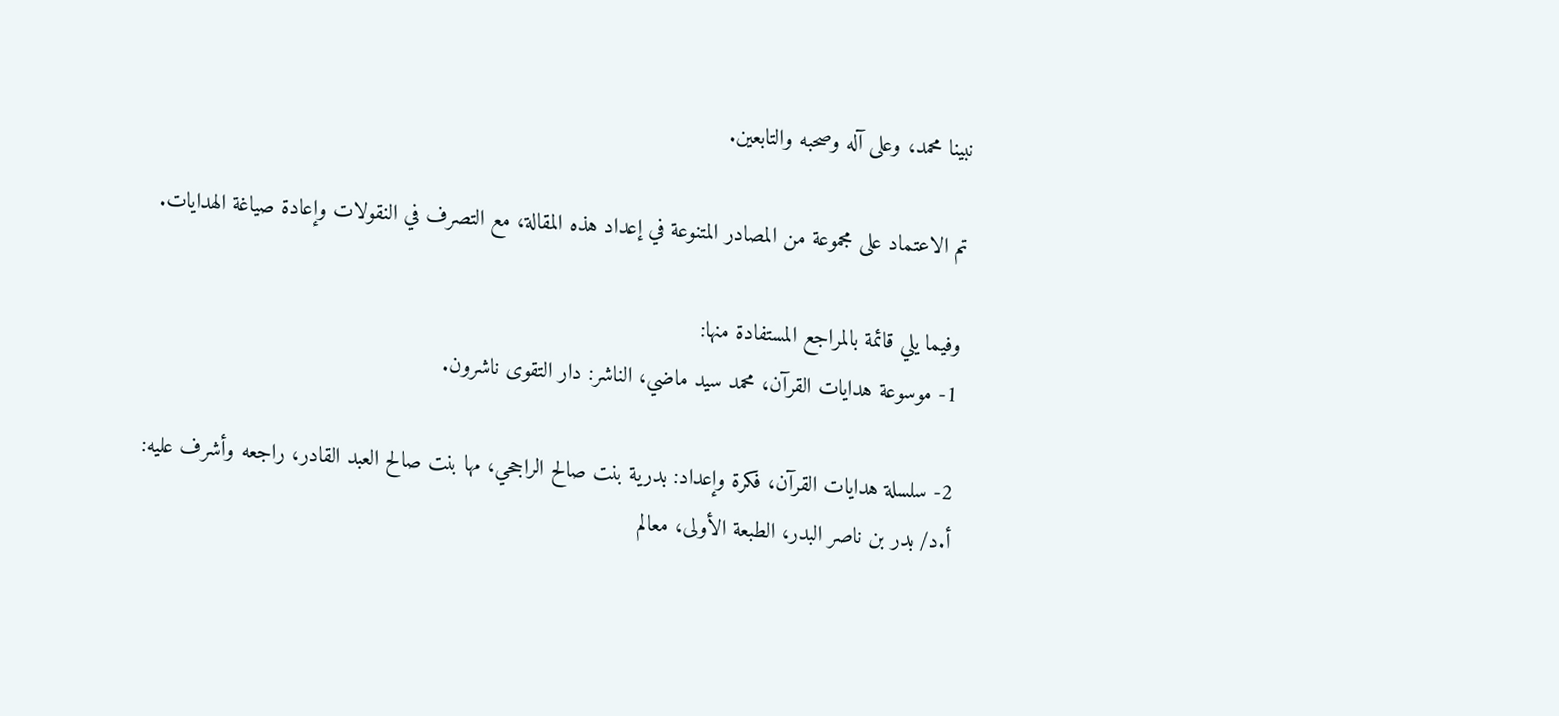نبينا محمد، وعلى آله وصحبه والتابعين.

تم الاعتماد على مجموعة من المصادر المتنوعة في إعداد هذه المقالة، مع التصرف في النقولات وإعادة صياغة الهدايات.

وفيما يلي قائمة بالمراجع المستفادة منها:
1- موسوعة هدايات القرآن، محمد سيد ماضي، الناشر: دار التقوى ناشرون.

2- سلسلة هدايات القرآن، فكرة وإعداد: بدرية بنت صالح الراجحي، مها بنت صالح العبد القادر، راجعه وأشرف عليه: أ.د/ بدر بن ناصر البدر، الطبعة الأولى، معالم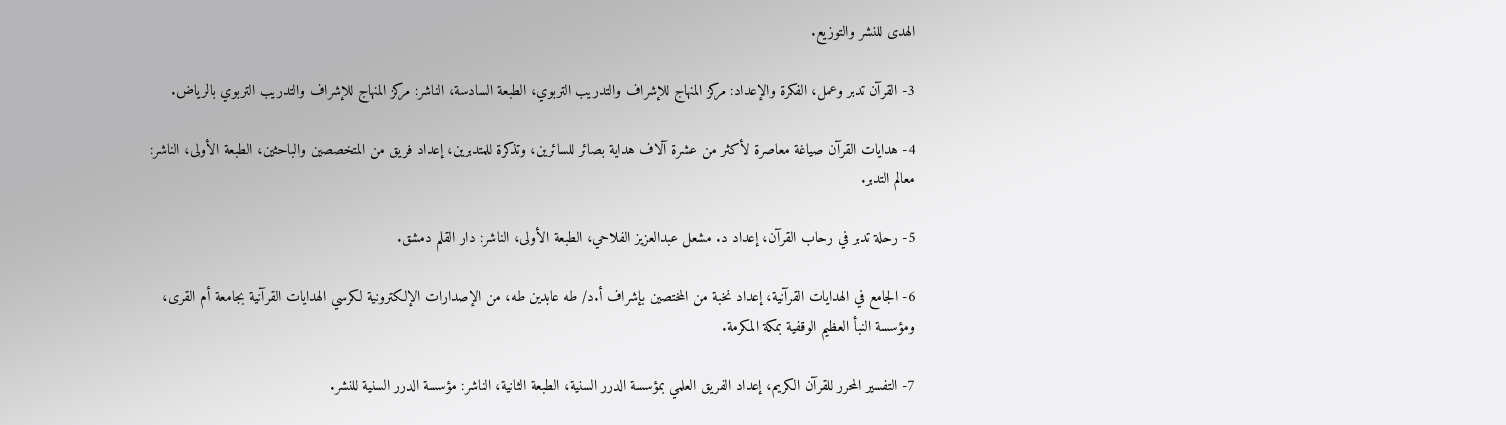الهدى للنشر والتوزيع.

3- القرآن تدبر وعمل، الفكرة والإعداد: مركز المنهاج للإشراف والتدريب التربوي، الطبعة السادسة، الناشر: مركز المنهاج للإشراف والتدريب التربوي بالرياض.

4- هدايات القرآن صياغة معاصرة لأكثر من عشرة آلاف هداية بصائر للسائرين، وتذكرة للمتدبرين، إعداد فريق من المتخصصين والباحثين، الطبعة الأولى، الناشر: معالم التدبر.

5- رحلة تدبر في رحاب القرآن، إعداد د. مشعل عبدالعزيز الفلاحي، الطبعة الأولى، الناشر: دار القلم دمشق.

6- الجامع في الهدايات القرآنية، إعداد نخبة من المختصين بإشراف أ.د/ طه عابدين طه، من الإصدارات الإلكترونية لكرسي الهدايات القرآنية بجامعة أم القرى، ومؤسسة النبأ العظيم الوقفية بمكة المكرمة.

7- التفسير المحرر للقرآن الكريم، إعداد الفريق العلمي بمؤسسة الدرر السنية، الطبعة الثانية، الناشر: مؤسسة الدرر السنية للنشر.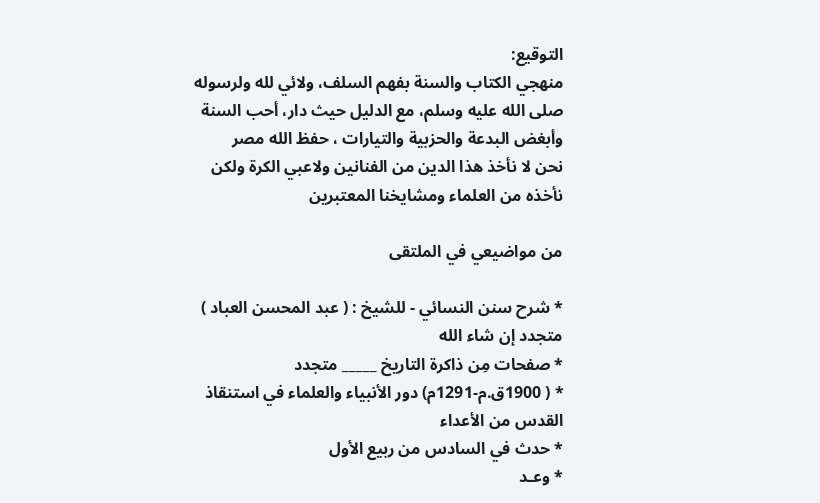التوقيع:
منهجي الكتاب والسنة بفهم السلف، ولائي لله ولرسوله صلى الله عليه وسلم، مع الدليل حيث دار، أحب السنة وأبغض البدعة والحزبية والتيارات ، حفظ الله مصر
نحن لا نأخذ هذا الدين من الفنانين ولاعبي الكرة ولكن نأخذه من العلماء ومشايخنا المعتبرين

من مواضيعي في الملتقى

* شرح سنن النسائي - للشيخ : ( عبد المحسن العباد ) متجدد إن شاء الله
* صفحات مِن ذاكرة التاريخ _____ متجدد
* ( 1900ق.م-1291م) دور الأنبياء والعلماء في استنقاذ القدس من الأعداء
* حدث في السادس من ربيع الأول
* وعـد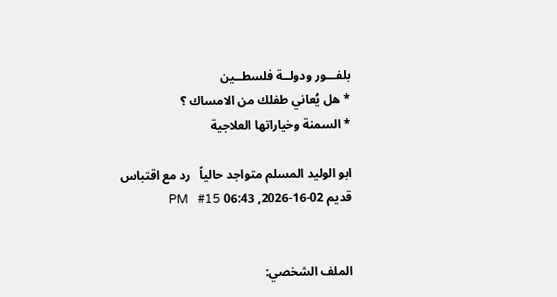بلفـــور ودولــة فلسطــين
* هل يُعاني طفلك من الامساك ؟
* السمنة وخياراتها العلاجية

ابو الوليد المسلم متواجد حالياً   رد مع اقتباس
قديم 02-16-2026, 06:43 PM   #15


الملف الشخصي: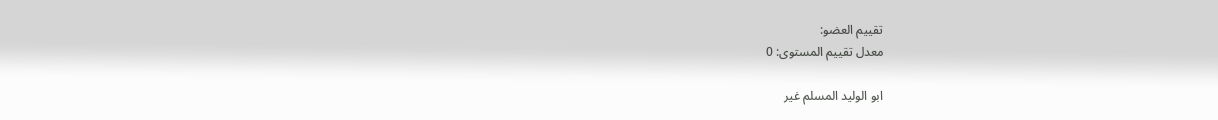تقييم العضو:
معدل تقييم المستوى: 0

ابو الوليد المسلم غير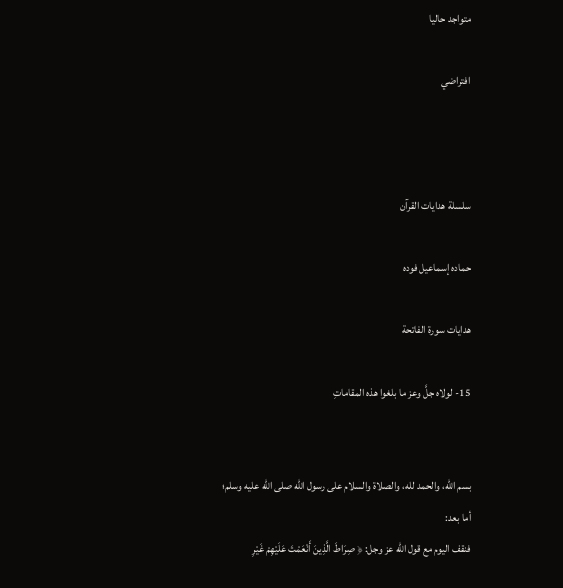متواجد حاليا

افتراضي



سلسلة هدايات القرآن

حماده إسماعيل فوده

هدايات سورة الفاتحة

15- لولاه جلَّ وعز ما بلغوا هذه المقاماتِ


بسم الله، والحمد لله، والصلاة والسلام على رسول الله صلى الله عليه وسلم؛ أما بعد:
فنقف اليوم مع قول الله عز وجل: ﴿ صِرَاطَ الَّذِينَ أَنْعَمْتَ عَلَيْهِمْ غَيْرِ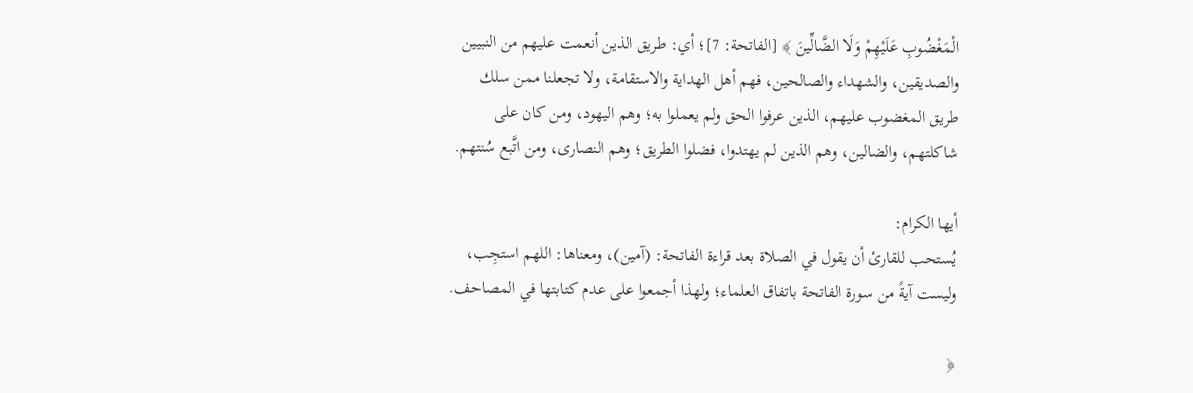الْمَغْضُوبِ عَلَيْهِمْ وَلَا الضَّالِّينَ ﴾ [الفاتحة: 7]؛ أي: طريق الذين أنعمت عليهم من النبيين والصديقين، والشهداء والصالحين، فهم أهل الهداية والاستقامة، ولا تجعلنا ممن سلك طريق المغضوب عليهم، الذين عرفوا الحق ولم يعملوا به؛ وهم اليهود، ومن كان على شاكلتهم، والضالين، وهم الذين لم يهتدوا، فضلوا الطريق؛ وهم النصارى، ومن اتَّبع سُنتهم.

أيها الكرام:
يُستحب للقارئ أن يقول في الصلاة بعد قراءة الفاتحة: (آمين)، ومعناها: اللهم استجِب، وليست آيةً من سورة الفاتحة باتفاق العلماء؛ ولهذا أجمعوا على عدم كتابتها في المصاحف.

﴿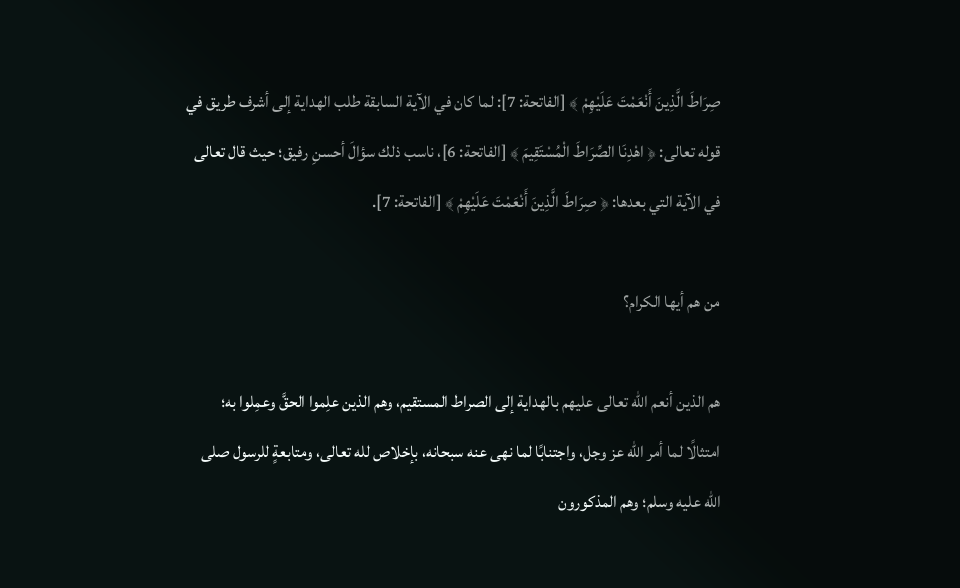صِرَاطَ الَّذِينَ أَنْعَمْتَ عَلَيْهِمْ ﴾ [الفاتحة: 7]: لما كان في الآية السابقة طلب الهداية إلى أشرف طريق في قوله تعالى: ﴿ اهْدِنَا الصِّرَاطَ الْمُسْتَقِيمَ ﴾ [الفاتحة: 6]، ناسب ذلك سؤالَ أحسنِ رفيق؛ حيث قال تعالى في الآية التي بعدها: ﴿ صِرَاطَ الَّذِينَ أَنْعَمْتَ عَلَيْهِمْ ﴾ [الفاتحة: 7].

من هم أيها الكرام؟

هم الذين أنعم الله تعالى عليهم بالهداية إلى الصراط المستقيم، وهم الذين علِموا الحقَّ وعمِلوا به؛ امتثالًا لما أمر الله عز وجل، واجتنابًا لما نهى عنه سبحانه، بإخلاص لله تعالى، ومتابعةٍ للرسول صلى الله عليه وسلم؛ وهم المذكورون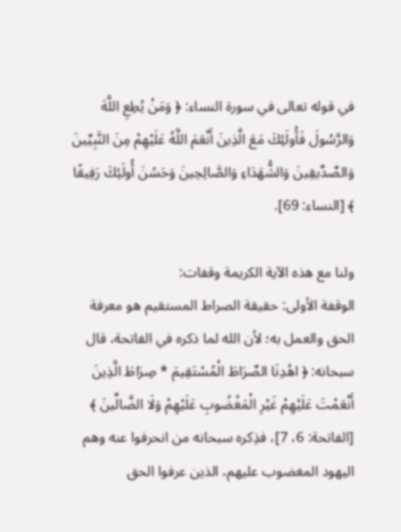في قوله تعالى في سورة النساء: ﴿ وَمَنْ يُطِعِ اللَّهَ وَالرَّسُولَ فَأُولَئِكَ مَعَ الَّذِينَ أَنْعَمَ اللَّهُ عَلَيْهِمْ مِنَ النَّبِيِّينَ وَالصِّدِّيقِينَ وَالشُّهَدَاءِ وَالصَّالِحِينَ وَحَسُنَ أُولَئِكَ رَفِيقًا ﴾ [النساء: 69].

ولنا مع هذه الآية الكريمة وقفات:
الوقفة الأولى: حقيقة الصراط المستقيم هو معرفة الحق والعمل به؛ لأن الله لما ذكره في الفاتحة، قال سبحانه: ﴿ اهْدِنَا الصِّرَاطَ الْمُسْتَقِيمَ * صِرَاطَ الَّذِينَ أَنْعَمْتَ عَلَيْهِمْ غَيْرِ الْمَغْضُوبِ عَلَيْهِمْ وَلَا الضَّالِّينَ ﴾ [الفاتحة: 6، 7]، فذِكره سبحانه من انحرفوا عنه وهم اليهود المغضوب عليهم، الذين عرفوا الحق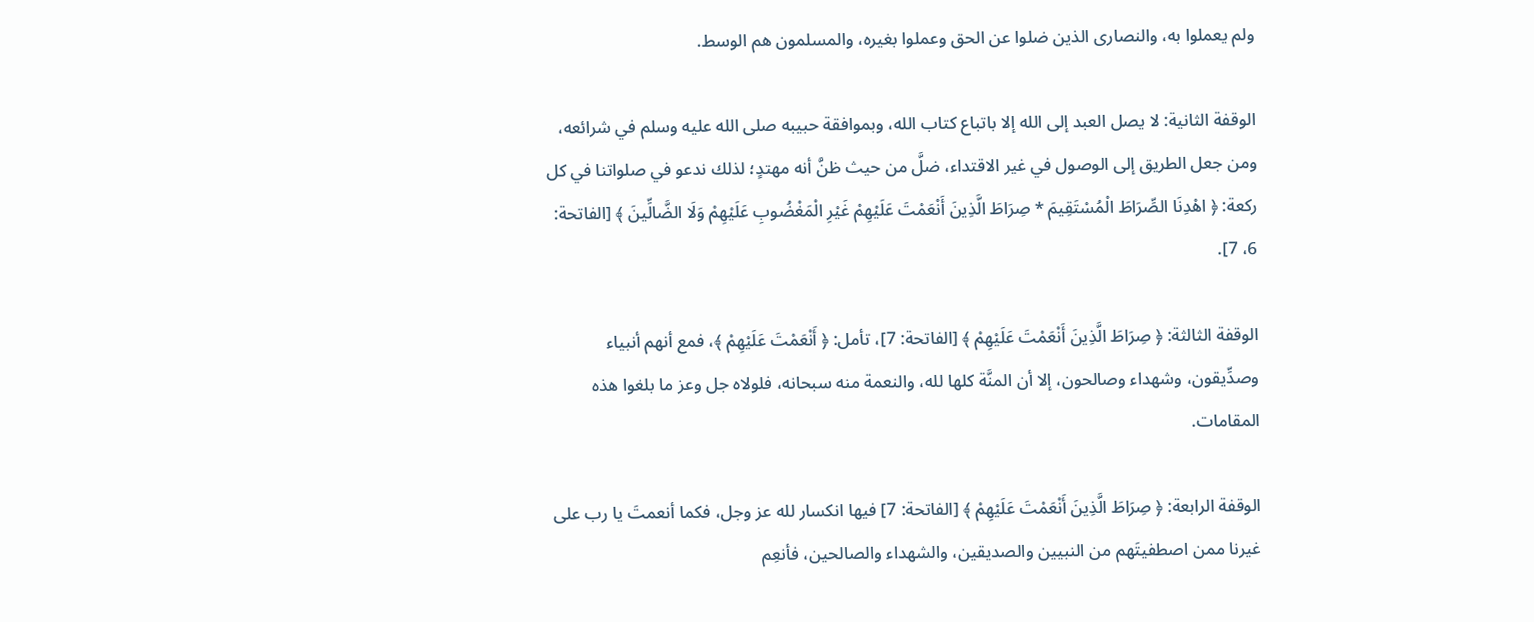ولم يعملوا به، والنصارى الذين ضلوا عن الحق وعملوا بغيره، والمسلمون هم الوسط.

الوقفة الثانية: لا يصل العبد إلى الله إلا باتباع كتاب الله، وبموافقة حبيبه صلى الله عليه وسلم في شرائعه، ومن جعل الطريق إلى الوصول في غير الاقتداء، ضلَّ من حيث ظنَّ أنه مهتدٍ؛ لذلك ندعو في صلواتنا في كل ركعة: ﴿ اهْدِنَا الصِّرَاطَ الْمُسْتَقِيمَ * صِرَاطَ الَّذِينَ أَنْعَمْتَ عَلَيْهِمْ غَيْرِ الْمَغْضُوبِ عَلَيْهِمْ وَلَا الضَّالِّينَ ﴾ [الفاتحة: 6، 7].

الوقفة الثالثة: ﴿ صِرَاطَ الَّذِينَ أَنْعَمْتَ عَلَيْهِمْ ﴾ [الفاتحة: 7]، تأمل: ﴿ أَنْعَمْتَ عَلَيْهِمْ ﴾، فمع أنهم أنبياء وصدِّيقون، وشهداء وصالحون، إلا أن المنَّة كلها لله، والنعمة منه سبحانه، فلولاه جل وعز ما بلغوا هذه المقامات.

الوقفة الرابعة: ﴿ صِرَاطَ الَّذِينَ أَنْعَمْتَ عَلَيْهِمْ ﴾ [الفاتحة: 7] فيها انكسار لله عز وجل، فكما أنعمتَ يا رب على غيرنا ممن اصطفيتَهم من النبيين والصديقين، والشهداء والصالحين، فأنعِم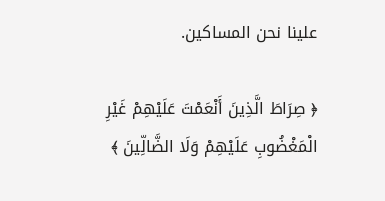علينا نحن المساكين.

﴿ صِرَاطَ الَّذِينَ أَنْعَمْتَ عَلَيْهِمْ غَيْرِ الْمَغْضُوبِ عَلَيْهِمْ وَلَا الضَّالِّينَ ﴾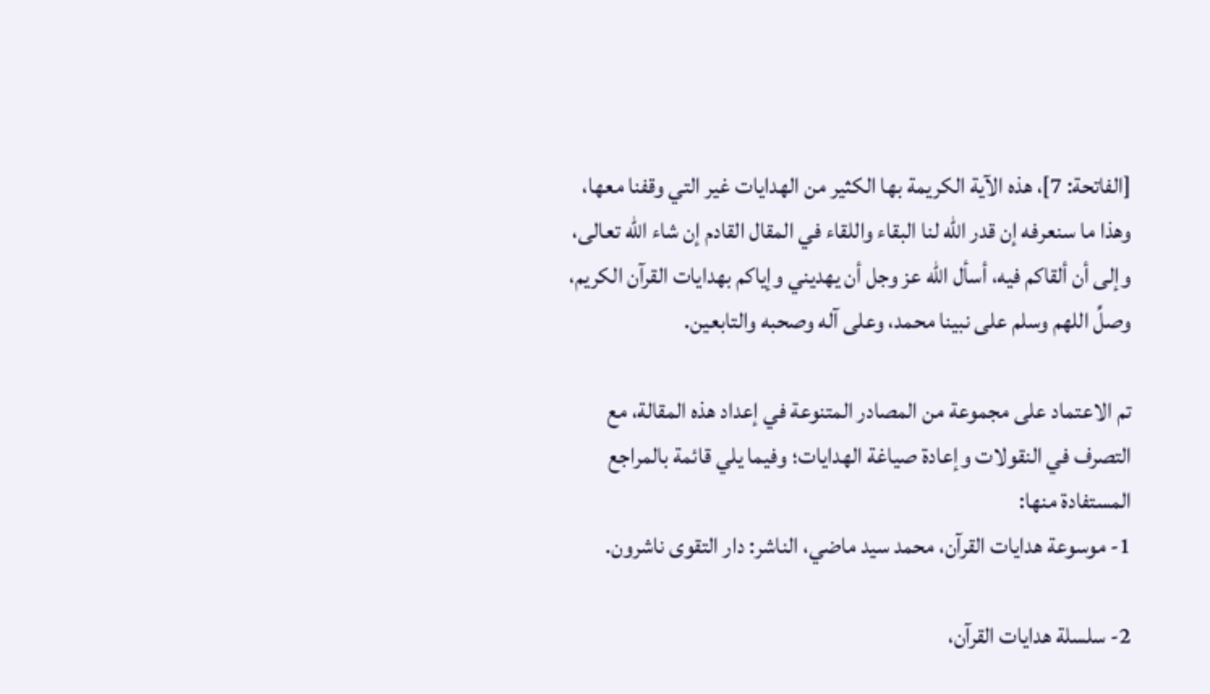[الفاتحة: 7]، هذه الآية الكريمة بها الكثير من الهدايات غير التي وقفنا معها، وهذا ما سنعرفه إن قدر الله لنا البقاء واللقاء في المقال القادم إن شاء الله تعالى، وإلى أن ألقاكم فيه، أسأل الله عز وجل أن يهديني وإياكم بهدايات القرآن الكريم، وصلِّ اللهم وسلم على نبينا محمد، وعلى آله وصحبه والتابعين.

تم الاعتماد على مجموعة من المصادر المتنوعة في إعداد هذه المقالة، مع التصرف في النقولات وإعادة صياغة الهدايات؛ وفيما يلي قائمة بالمراجع المستفادة منها:
1- موسوعة هدايات القرآن، محمد سيد ماضي، الناشر: دار التقوى ناشرون.

2- سلسلة هدايات القرآن،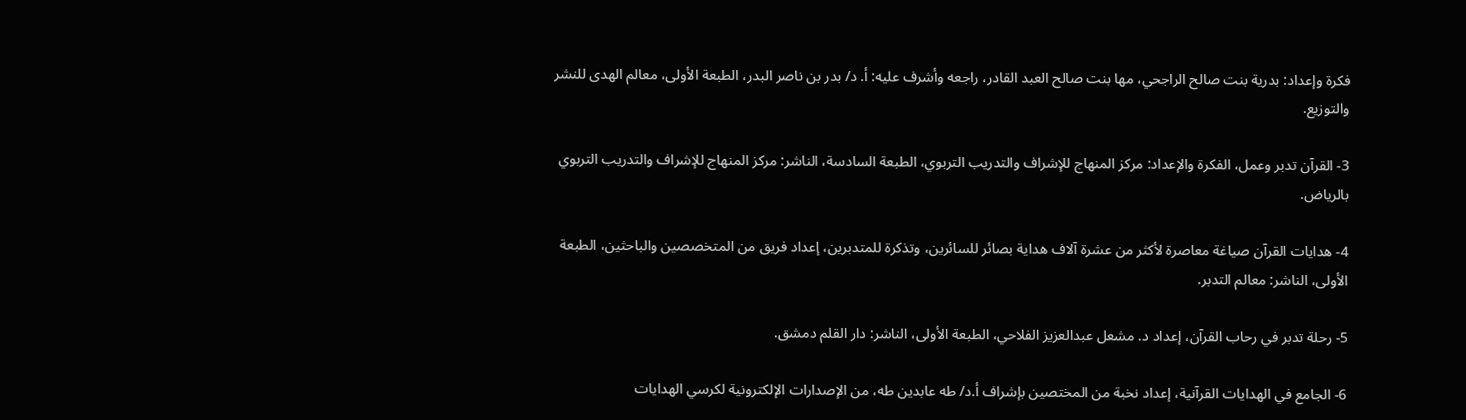فكرة وإعداد: بدرية بنت صالح الراجحي، مها بنت صالح العبد القادر، راجعه وأشرف عليه: أ. د/ بدر بن ناصر البدر، الطبعة الأولى، معالم الهدى للنشر والتوزيع.

3- القرآن تدبر وعمل، الفكرة والإعداد: مركز المنهاج للإشراف والتدريب التربوي، الطبعة السادسة، الناشر: مركز المنهاج للإشراف والتدريب التربوي بالرياض.

4- هدايات القرآن صياغة معاصرة لأكثر من عشرة آلاف هداية بصائر للسائرين، وتذكرة للمتدبرين، إعداد فريق من المتخصصين والباحثين، الطبعة الأولى، الناشر: معالم التدبر.

5- رحلة تدبر في رحاب القرآن، إعداد د. مشعل عبدالعزيز الفلاحي، الطبعة الأولى، الناشر: دار القلم دمشق.

6- الجامع في الهدايات القرآنية، إعداد نخبة من المختصين بإشراف أ.د/ طه عابدين طه، من الإصدارات الإلكترونية لكرسي الهدايات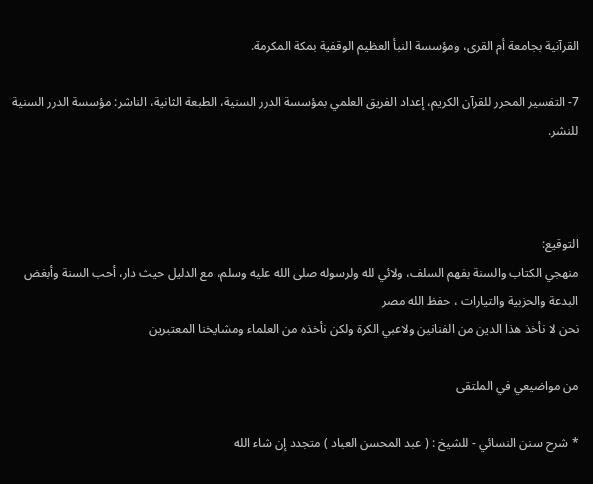القرآنية بجامعة أم القرى، ومؤسسة النبأ العظيم الوقفية بمكة المكرمة.

7- التفسير المحرر للقرآن الكريم، إعداد الفريق العلمي بمؤسسة الدرر السنية، الطبعة الثانية، الناشر: مؤسسة الدرر السنية للنشر.



التوقيع:
منهجي الكتاب والسنة بفهم السلف، ولائي لله ولرسوله صلى الله عليه وسلم، مع الدليل حيث دار، أحب السنة وأبغض البدعة والحزبية والتيارات ، حفظ الله مصر
نحن لا نأخذ هذا الدين من الفنانين ولاعبي الكرة ولكن نأخذه من العلماء ومشايخنا المعتبرين

من مواضيعي في الملتقى

* شرح سنن النسائي - للشيخ : ( عبد المحسن العباد ) متجدد إن شاء الله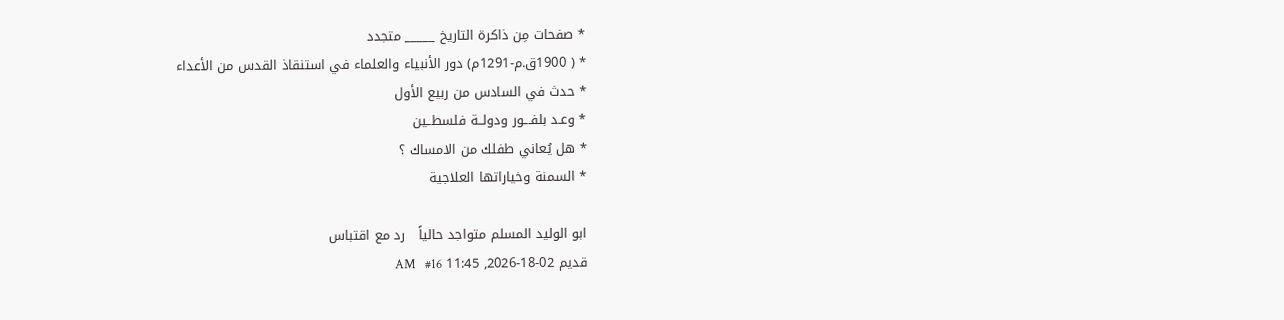* صفحات مِن ذاكرة التاريخ _____ متجدد
* ( 1900ق.م-1291م) دور الأنبياء والعلماء في استنقاذ القدس من الأعداء
* حدث في السادس من ربيع الأول
* وعـد بلفـــور ودولــة فلسطــين
* هل يُعاني طفلك من الامساك ؟
* السمنة وخياراتها العلاجية

ابو الوليد المسلم متواجد حالياً   رد مع اقتباس
قديم 02-18-2026, 11:45 AM   #16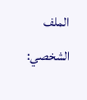الملف الشخصي: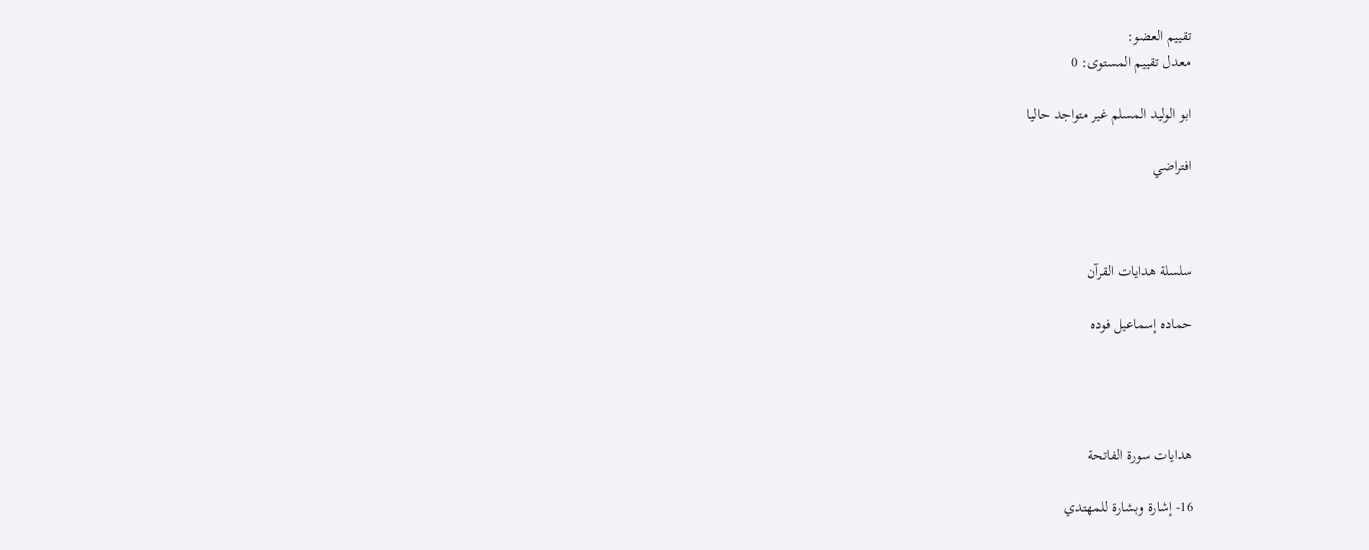تقييم العضو:
معدل تقييم المستوى: 0

ابو الوليد المسلم غير متواجد حاليا

افتراضي



سلسلة هدايات القرآن

حماده إسماعيل فوده




هدايات سورة الفاتحة

16- إشارة وبشارة للمهتدي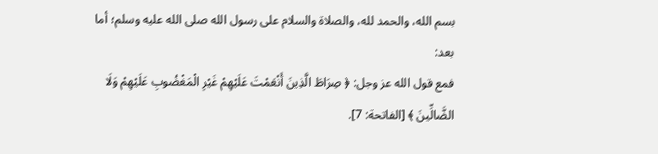بسم الله، والحمد لله، والصلاة والسلام على رسول الله صلى الله عليه وسلم؛ أما بعد:
فمع قول الله عز وجل: ﴿ صِرَاطَ الَّذِينَ أَنْعَمْتَ عَلَيْهِمْ غَيْرِ الْمَغْضُوبِ عَلَيْهِمْ وَلَا الضَّالِّينَ ﴾ [الفاتحة: 7].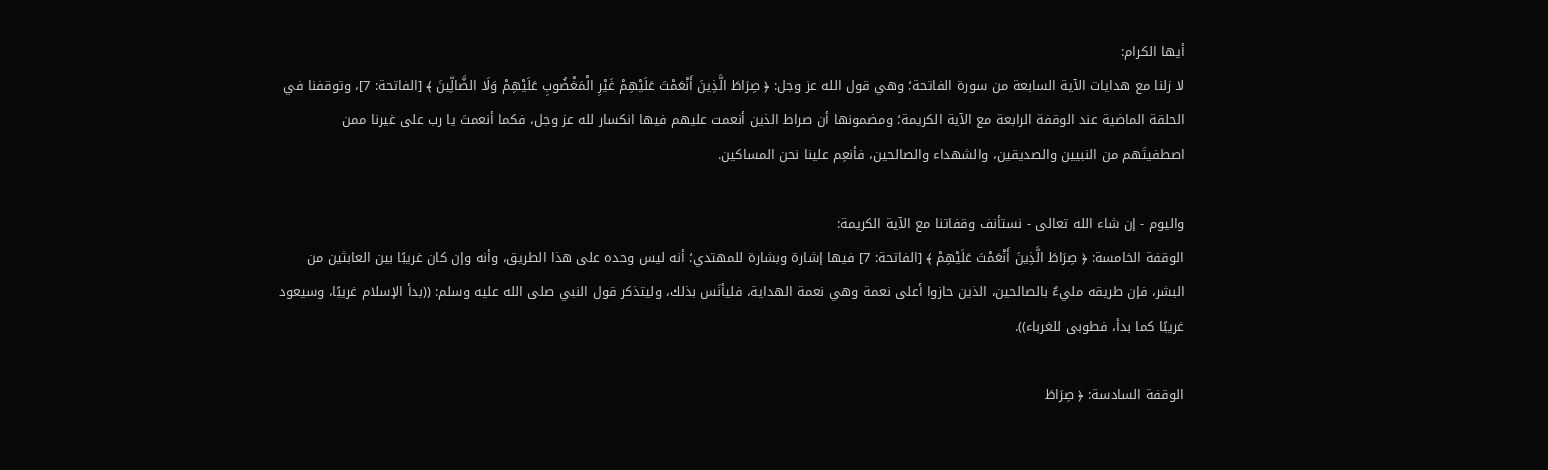أيها الكرام:
لا زلنا مع هدايات الآية السابعة من سورة الفاتحة؛ وهي قول الله عز وجل: ﴿ صِرَاطَ الَّذِينَ أَنْعَمْتَ عَلَيْهِمْ غَيْرِ الْمَغْضُوبِ عَلَيْهِمْ وَلَا الضَّالِّينَ ﴾ [الفاتحة: 7]، وتوقفنا في الحلقة الماضية عند الوقفة الرابعة مع الآية الكريمة؛ ومضمونها أن صراط الذين أنعمت عليهم فيها انكسار لله عز وجل، فكما أنعمتَ يا رب على غيرنا ممن اصطفيتَهم من النبيين والصديقين، والشهداء والصالحين، فأنعِم علينا نحن المساكين.

واليوم - إن شاء الله تعالى - نستأنف وقفاتنا مع الآية الكريمة:
الوقفة الخامسة: ﴿ صِرَاطَ الَّذِينَ أَنْعَمْتَ عَلَيْهِمْ ﴾ [الفاتحة: 7] فيها إشارة وبشارة للمهتدي؛ أنه ليس وحده على هذا الطريق، وأنه وإن كان غريبًا بين العابثين من البشر، فإن طريقه مليءٌ بالصالحين، الذين حازوا أعلى نعمة وهي نعمة الهداية، فليأنَس بذلك، وليتذكر قول النبي صلى الله عليه وسلم: ((بدأ الإسلام غريبًا، وسيعود غريبًا كما بدأ، فطوبى للغرباء)).

الوقفة السادسة: ﴿ صِرَاطَ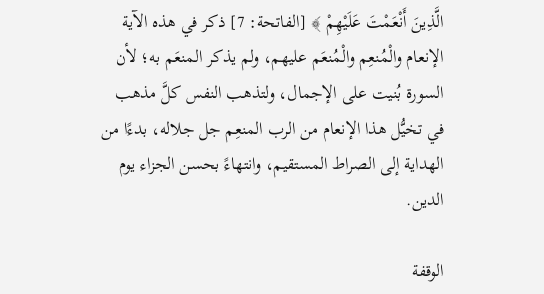الَّذِينَ أَنْعَمْتَ عَلَيْهِمْ ﴾ [الفاتحة: 7] ذكر في هذه الآية الإنعام والْمُنعِم والْمُنعَم عليهم، ولم يذكر المنعَم به؛ لأن السورة بُنيت على الإجمال، ولتذهب النفس كلَّ مذهب في تخيُّل هذا الإنعام من الرب المنعِم جل جلاله، بدءًا من الهداية إلى الصراط المستقيم، وانتهاءً بحسن الجزاء يوم الدين.

الوقفة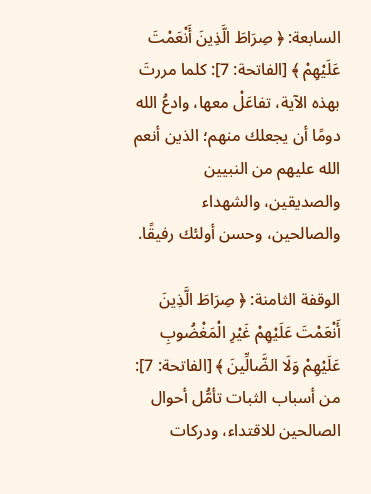السابعة: ﴿ صِرَاطَ الَّذِينَ أَنْعَمْتَ عَلَيْهِمْ ﴾ [الفاتحة: 7]: كلما مررتَ بهذه الآية، تفاعَلْ معها، وادعُ الله دومًا أن يجعلك منهم؛ الذين أنعم الله عليهم من النبيين والصديقين، والشهداء والصالحين، وحسن أولئك رفيقًا.

الوقفة الثامنة: ﴿ صِرَاطَ الَّذِينَ أَنْعَمْتَ عَلَيْهِمْ غَيْرِ الْمَغْضُوبِ عَلَيْهِمْ وَلَا الضَّالِّينَ ﴾ [الفاتحة: 7]: من أسباب الثبات تأمُّل أحوال الصالحين للاقتداء، ودركات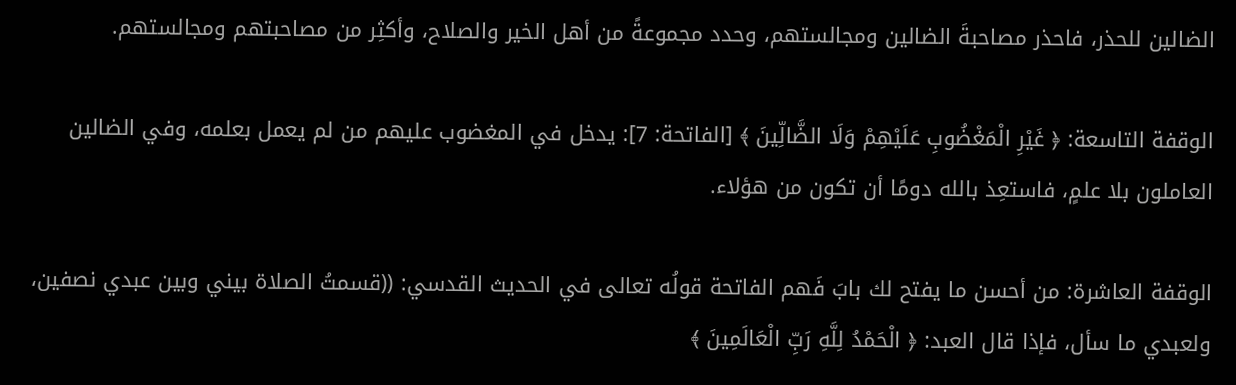الضالين للحذر، فاحذر مصاحبةَ الضالين ومجالستهم، وحدد مجموعةً من أهل الخير والصلاح، وأكثِر من مصاحبتهم ومجالستهم.

الوقفة التاسعة: ﴿ غَيْرِ الْمَغْضُوبِ عَلَيْهِمْ وَلَا الضَّالِّينَ ﴾ [الفاتحة: 7]: يدخل في المغضوب عليهم من لم يعمل بعلمه، وفي الضالين العاملون بلا علمٍ، فاستعِذ بالله دومًا أن تكون من هؤلاء.

الوقفة العاشرة: من أحسن ما يفتح لك بابَ فَهم الفاتحة قولُه تعالى في الحديث القدسي: ((قسمتُ الصلاة بيني وبين عبدي نصفين، ولعبدي ما سأل، فإذا قال العبد: ﴿ الْحَمْدُ لِلَّهِ رَبِّ الْعَالَمِينَ ﴾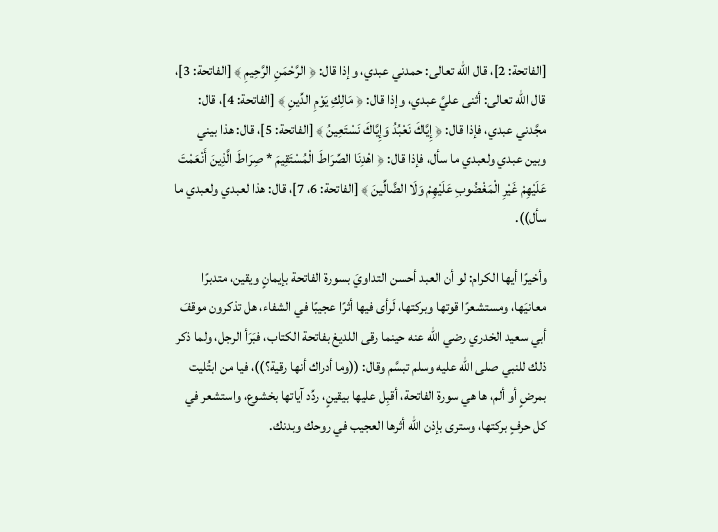[الفاتحة: 2]، قال الله تعالى: حمدني عبدي، وإذا قال: ﴿ الرَّحْمَنِ الرَّحِيمِ ﴾ [الفاتحة: 3]، قال الله تعالى: أثنى عليَّ عبدي، وإذا قال: ﴿ مَالِكِ يَوْمِ الدِّينِ ﴾ [الفاتحة: 4]، قال: مجَّدني عبدي، فإذا قال: ﴿ إِيَّاكَ نَعْبُدُ وَإِيَّاكَ نَسْتَعِينُ ﴾ [الفاتحة: 5]، قال: هذا بيني وبين عبدي ولعبدي ما سأل، فإذا قال: ﴿ اهْدِنَا الصِّرَاطَ الْمُسْتَقِيمَ * صِرَاطَ الَّذِينَ أَنْعَمْتَ عَلَيْهِمْ غَيْرِ الْمَغْضُوبِ عَلَيْهِمْ وَلَا الضَّالِّينَ ﴾ [الفاتحة: 6، 7]، قال: هذا لعبدي ولعبدي ما سأل)).

وأخيرًا أيها الكرام: لو أن العبد أحسن التداويَ بسورة الفاتحة بإيمانٍ ويقين، متدبرًا معانيَها، ومستشعرًا قوتها وبركتها، لَرأى فيها أثرًا عجيبًا في الشفاء، هل تذكرون موقفَ أبي سعيد الخدري رضي الله عنه حينما رقى اللديغ بفاتحة الكتاب، فبَرَأ الرجل، ولما ذكر ذلك للنبي صلى الله عليه وسلم تبسَّم وقال: ((وما أدراك أنها رقية؟))، فيا من ابتُليت بمرضٍ أو ألم، ها هي سورة الفاتحة، أقبِل عليها بيقينٍ، ردِّد آياتها بخشوع، واستشعر في كل حرفٍ بركتها، وسترى بإذن الله أثرها العجيب في روحك وبدنك.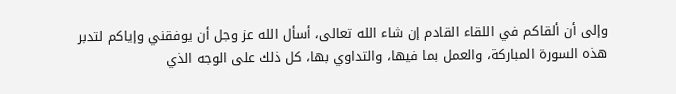وإلى أن ألقاكم في اللقاء القادم إن شاء الله تعالى، أسأل الله عز وجل أن يوفقني وإياكم لتدبر هذه السورة المباركة، والعمل بما فيها، والتداوي بها، كل ذلك على الوجه الذي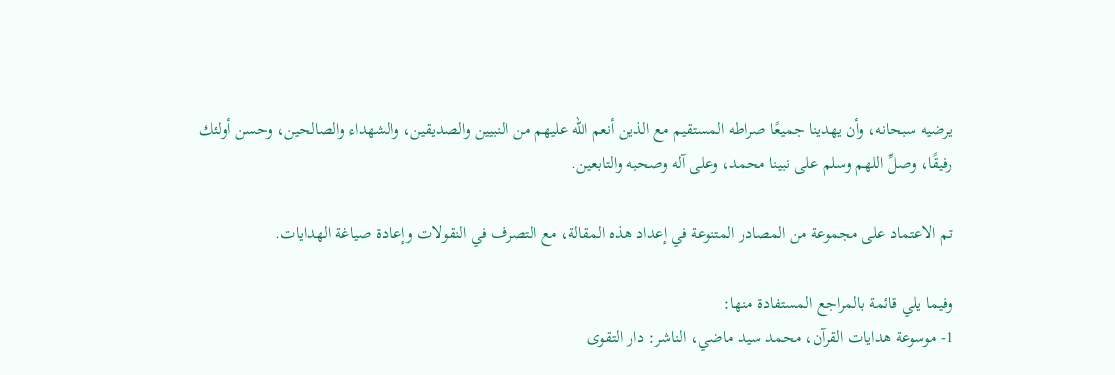يرضيه سبحانه، وأن يهدينا جميعًا صراطه المستقيم مع الذين أنعم الله عليهم من النبيين والصديقين، والشهداء والصالحين، وحسن أولئك رفيقًا، وصلِّ اللهم وسلم على نبينا محمد، وعلى آله وصحبه والتابعين.

تم الاعتماد على مجموعة من المصادر المتنوعة في إعداد هذه المقالة، مع التصرف في النقولات وإعادة صياغة الهدايات.

وفيما يلي قائمة بالمراجع المستفادة منها:
1- موسوعة هدايات القرآن، محمد سيد ماضي، الناشر: دار التقوى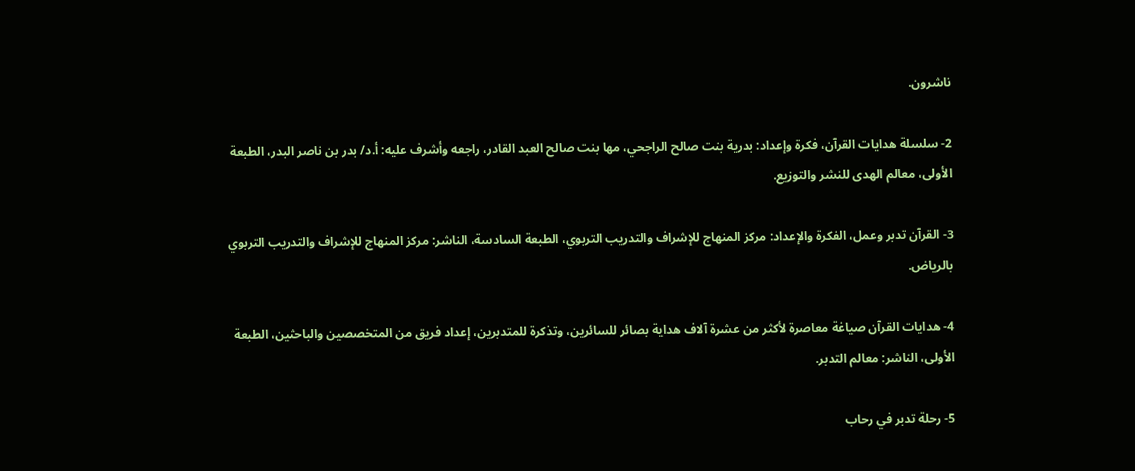ناشرون.

2- سلسلة هدايات القرآن، فكرة وإعداد: بدرية بنت صالح الراجحي، مها بنت صالح العبد القادر، راجعه وأشرف عليه: أ.د/ بدر بن ناصر البدر، الطبعة الأولى، معالم الهدى للنشر والتوزيع.

3- القرآن تدبر وعمل، الفكرة والإعداد: مركز المنهاج للإشراف والتدريب التربوي، الطبعة السادسة، الناشر: مركز المنهاج للإشراف والتدريب التربوي بالرياض.

4- هدايات القرآن صياغة معاصرة لأكثر من عشرة آلاف هداية بصائر للسائرين، وتذكرة للمتدبرين، إعداد فريق من المتخصصين والباحثين، الطبعة الأولى، الناشر: معالم التدبر.

5- رحلة تدبر في رحاب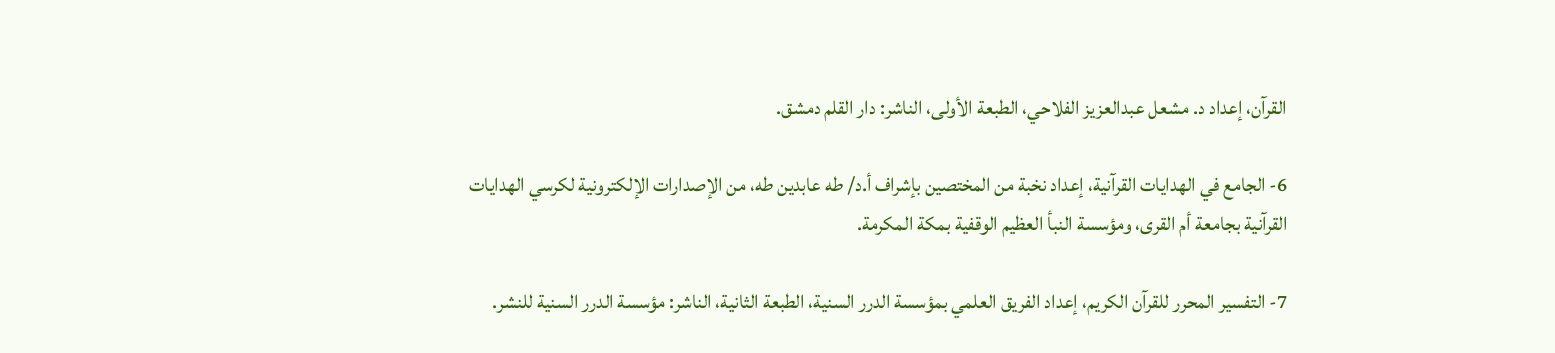القرآن، إعداد د. مشعل عبدالعزيز الفلاحي، الطبعة الأولى، الناشر: دار القلم دمشق.

6- الجامع في الهدايات القرآنية، إعداد نخبة من المختصين بإشراف أ.د/ طه عابدين طه، من الإصدارات الإلكترونية لكرسي الهدايات القرآنية بجامعة أم القرى، ومؤسسة النبأ العظيم الوقفية بمكة المكرمة.

7- التفسير المحرر للقرآن الكريم، إعداد الفريق العلمي بمؤسسة الدرر السنية، الطبعة الثانية، الناشر: مؤسسة الدرر السنية للنشر.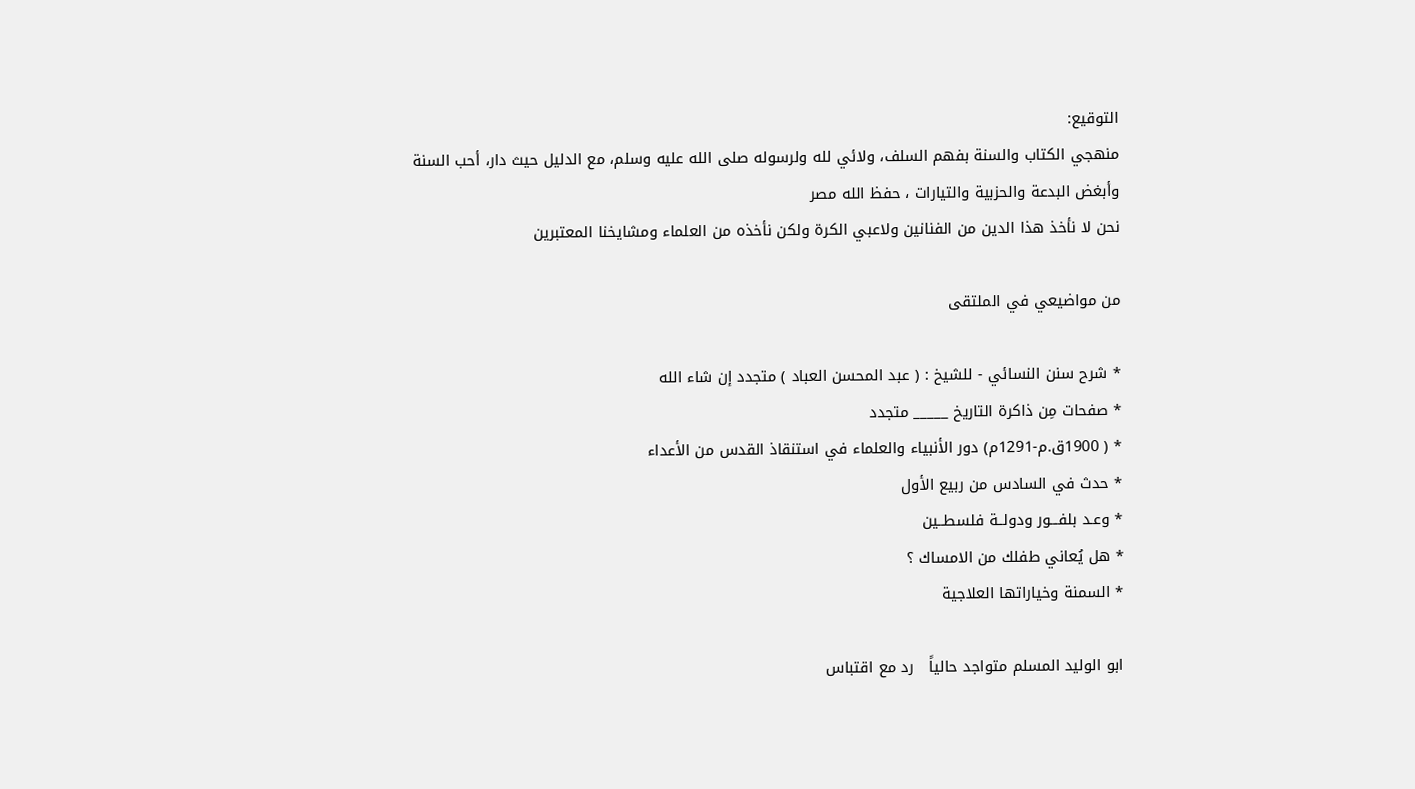التوقيع:
منهجي الكتاب والسنة بفهم السلف، ولائي لله ولرسوله صلى الله عليه وسلم، مع الدليل حيث دار، أحب السنة وأبغض البدعة والحزبية والتيارات ، حفظ الله مصر
نحن لا نأخذ هذا الدين من الفنانين ولاعبي الكرة ولكن نأخذه من العلماء ومشايخنا المعتبرين

من مواضيعي في الملتقى

* شرح سنن النسائي - للشيخ : ( عبد المحسن العباد ) متجدد إن شاء الله
* صفحات مِن ذاكرة التاريخ _____ متجدد
* ( 1900ق.م-1291م) دور الأنبياء والعلماء في استنقاذ القدس من الأعداء
* حدث في السادس من ربيع الأول
* وعـد بلفـــور ودولــة فلسطــين
* هل يُعاني طفلك من الامساك ؟
* السمنة وخياراتها العلاجية

ابو الوليد المسلم متواجد حالياً   رد مع اقتباس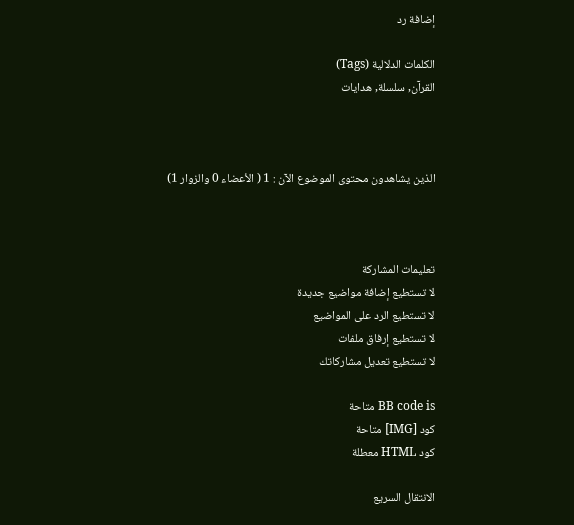إضافة رد

الكلمات الدلالية (Tags)
القرآن, سلسلة, هدايات



الذين يشاهدون محتوى الموضوع الآن : 1 ( الأعضاء 0 والزوار 1)



تعليمات المشاركة
لا تستطيع إضافة مواضيع جديدة
لا تستطيع الرد على المواضيع
لا تستطيع إرفاق ملفات
لا تستطيع تعديل مشاركاتك

BB code is متاحة
كود [IMG] متاحة
كود HTML معطلة

الانتقال السريع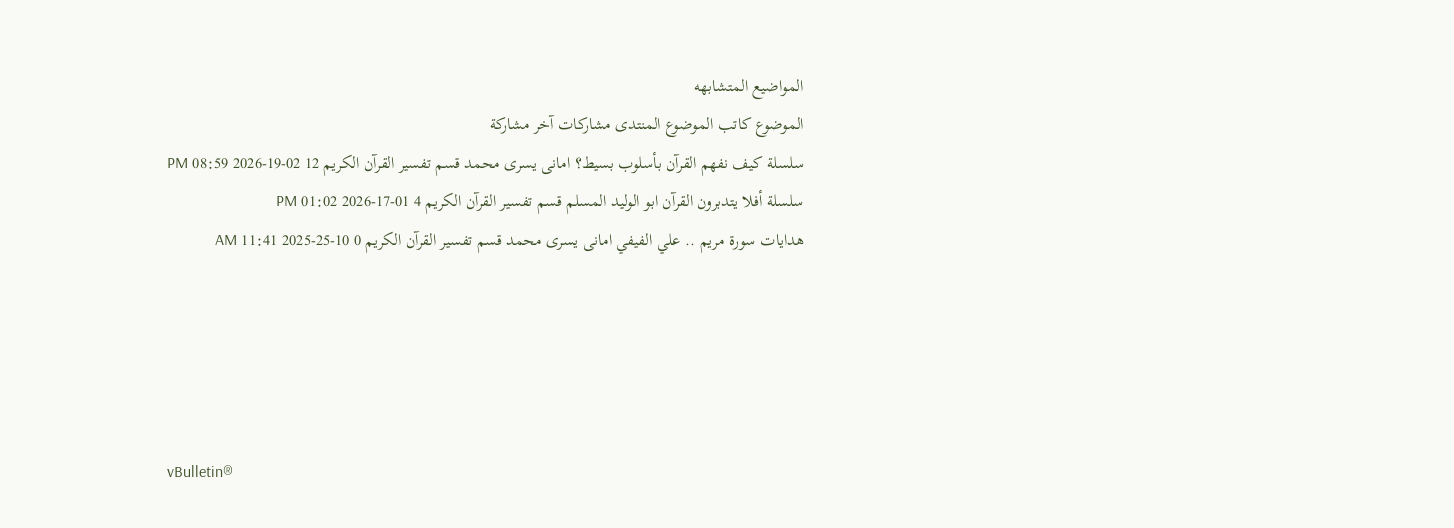المواضيع المتشابهه
الموضوع كاتب الموضوع المنتدى مشاركات آخر مشاركة
سلسلة كيف نفهم القرآن بأسلوب بسيط؟ امانى يسرى محمد قسم تفسير القرآن الكريم 12 02-19-2026 08:59 PM
سلسلة أفلا يتدبرون القرآن ابو الوليد المسلم قسم تفسير القرآن الكريم 4 01-17-2026 01:02 PM
هدايات سورة مريم .. علي الفيفي امانى يسرى محمد قسم تفسير القرآن الكريم 0 10-25-2025 11:41 AM





vBulletin®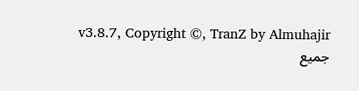v3.8.7, Copyright ©, TranZ by Almuhajir
جميع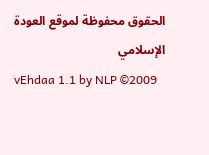الحقوق محفوظة لموقع العودة الإسلامي
vEhdaa 1.1 by NLP ©2009